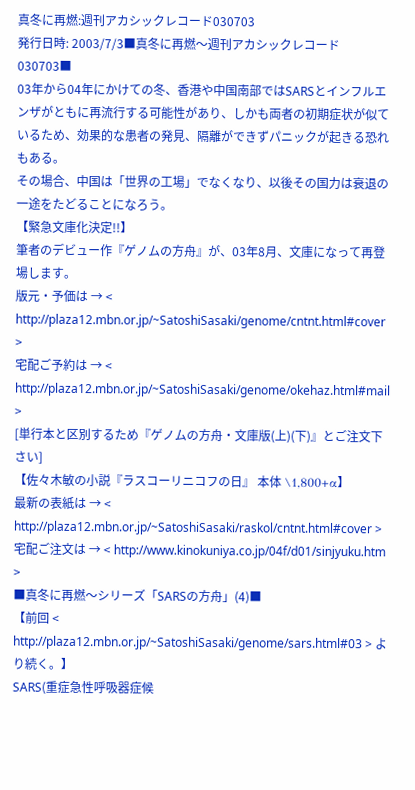真冬に再燃:週刊アカシックレコード030703
発行日時: 2003/7/3■真冬に再燃〜週刊アカシックレコード030703■
03年から04年にかけての冬、香港や中国南部ではSARSとインフルエンザがともに再流行する可能性があり、しかも両者の初期症状が似ているため、効果的な患者の発見、隔離ができずパニックが起きる恐れもある。
その場合、中国は「世界の工場」でなくなり、以後その国力は衰退の一途をたどることになろう。
【緊急文庫化決定!!】
筆者のデビュー作『ゲノムの方舟』が、03年8月、文庫になって再登場します。
版元・予価は → < http://plaza12.mbn.or.jp/~SatoshiSasaki/genome/cntnt.html#cover >
宅配ご予約は → < http://plaza12.mbn.or.jp/~SatoshiSasaki/genome/okehaz.html#mail >
[単行本と区別するため『ゲノムの方舟・文庫版(上)(下)』とご注文下さい]
【佐々木敏の小説『ラスコーリニコフの日』 本体 \1,800+α】
最新の表紙は → < http://plaza12.mbn.or.jp/~SatoshiSasaki/raskol/cntnt.html#cover >
宅配ご注文は → < http://www.kinokuniya.co.jp/04f/d01/sinjyuku.htm >
■真冬に再燃〜シリーズ「SARSの方舟」(4)■
【前回 < http://plaza12.mbn.or.jp/~SatoshiSasaki/genome/sars.html#03 > より続く。】
SARS(重症急性呼吸器症候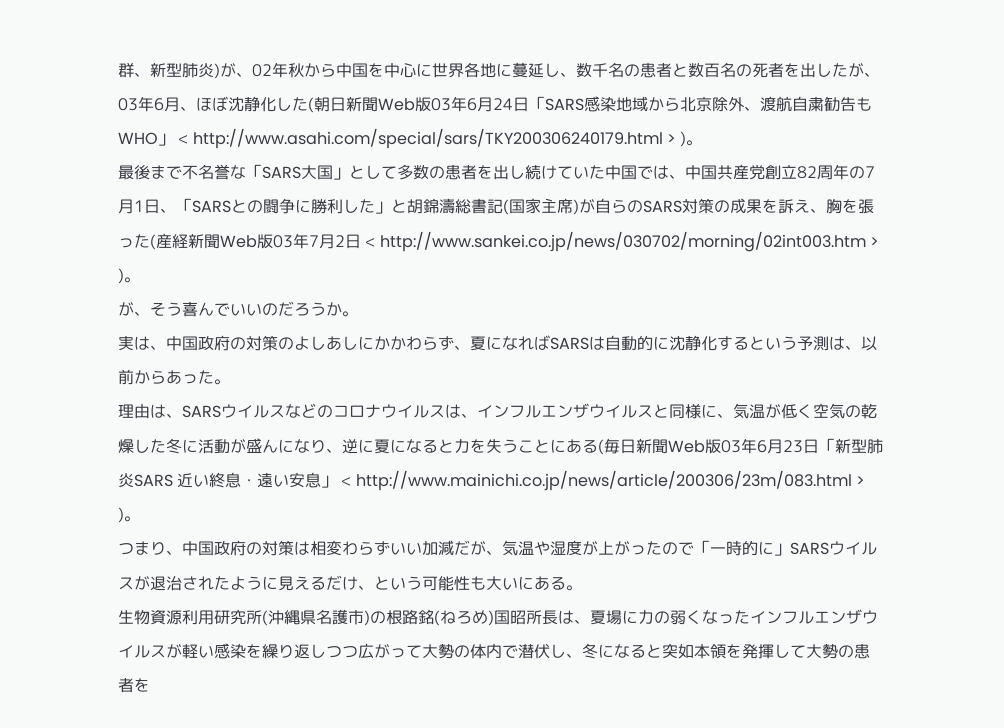群、新型肺炎)が、02年秋から中国を中心に世界各地に蔓延し、数千名の患者と数百名の死者を出したが、03年6月、ほぼ沈静化した(朝日新聞Web版03年6月24日「SARS感染地域から北京除外、渡航自粛勧告も WHO」 < http://www.asahi.com/special/sars/TKY200306240179.html > )。
最後まで不名誉な「SARS大国」として多数の患者を出し続けていた中国では、中国共産党創立82周年の7月1日、「SARSとの闘争に勝利した」と胡錦濤総書記(国家主席)が自らのSARS対策の成果を訴え、胸を張った(産経新聞Web版03年7月2日 < http://www.sankei.co.jp/news/030702/morning/02int003.htm > )。
が、そう喜んでいいのだろうか。
実は、中国政府の対策のよしあしにかかわらず、夏になればSARSは自動的に沈静化するという予測は、以前からあった。
理由は、SARSウイルスなどのコロナウイルスは、インフルエンザウイルスと同様に、気温が低く空気の乾燥した冬に活動が盛んになり、逆に夏になると力を失うことにある(毎日新聞Web版03年6月23日「新型肺炎SARS 近い終息・遠い安息」 < http://www.mainichi.co.jp/news/article/200306/23m/083.html > )。
つまり、中国政府の対策は相変わらずいい加減だが、気温や湿度が上がったので「一時的に」SARSウイルスが退治されたように見えるだけ、という可能性も大いにある。
生物資源利用研究所(沖縄県名護市)の根路銘(ねろめ)国昭所長は、夏場に力の弱くなったインフルエンザウイルスが軽い感染を繰り返しつつ広がって大勢の体内で潜伏し、冬になると突如本領を発揮して大勢の患者を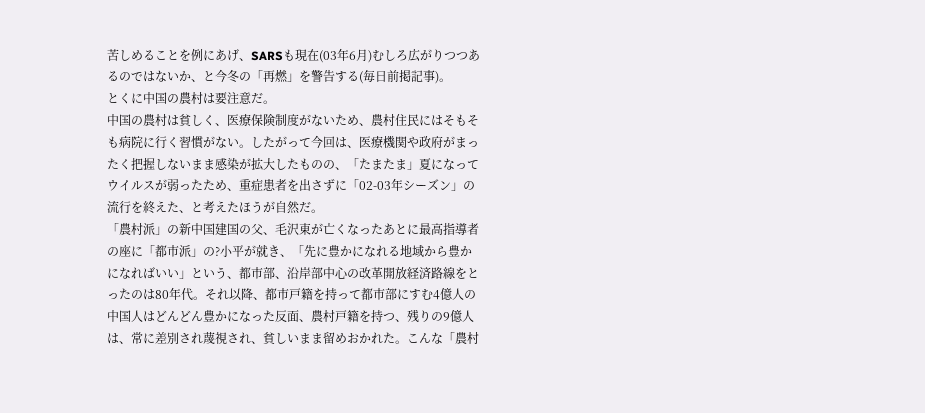苦しめることを例にあげ、SARSも現在(03年6月)むしろ広がりつつあるのではないか、と今冬の「再燃」を警告する(毎日前掲記事)。
とくに中国の農村は要注意だ。
中国の農村は貧しく、医療保険制度がないため、農村住民にはそもそも病院に行く習慣がない。したがって今回は、医療機関や政府がまったく把握しないまま感染が拡大したものの、「たまたま」夏になってウイルスが弱ったため、重症患者を出さずに「02-03年シーズン」の流行を終えた、と考えたほうが自然だ。
「農村派」の新中国建国の父、毛沢東が亡くなったあとに最高指導者の座に「都市派」の?小平が就き、「先に豊かになれる地域から豊かになればいい」という、都市部、沿岸部中心の改革開放経済路線をとったのは80年代。それ以降、都市戸籍を持って都市部にすむ4億人の中国人はどんどん豊かになった反面、農村戸籍を持つ、残りの9億人は、常に差別され蔑視され、貧しいまま留めおかれた。こんな「農村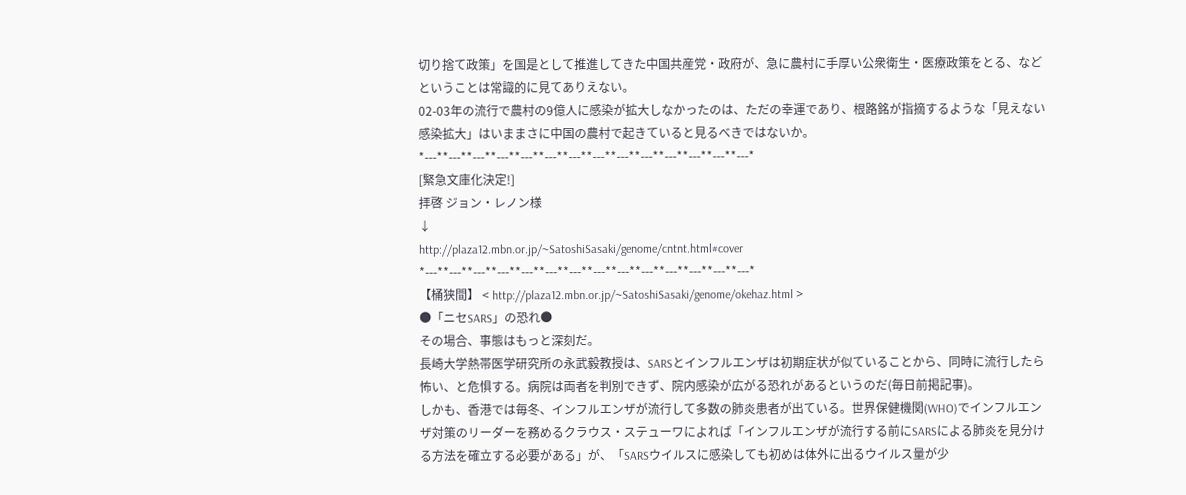切り捨て政策」を国是として推進してきた中国共産党・政府が、急に農村に手厚い公衆衛生・医療政策をとる、などということは常識的に見てありえない。
02-03年の流行で農村の9億人に感染が拡大しなかったのは、ただの幸運であり、根路銘が指摘するような「見えない感染拡大」はいままさに中国の農村で起きていると見るべきではないか。
*---**---**---**---**---**---**---**---**---**---**---**---**---**---*
[緊急文庫化決定!]
拝啓 ジョン・レノン様
↓
http://plaza12.mbn.or.jp/~SatoshiSasaki/genome/cntnt.html#cover
*---**---**---**---**---**---**---**---**---**---**---**---**---**---*
【桶狭間】 < http://plaza12.mbn.or.jp/~SatoshiSasaki/genome/okehaz.html >
●「ニセSARS」の恐れ●
その場合、事態はもっと深刻だ。
長崎大学熱帯医学研究所の永武毅教授は、SARSとインフルエンザは初期症状が似ていることから、同時に流行したら怖い、と危惧する。病院は両者を判別できず、院内感染が広がる恐れがあるというのだ(毎日前掲記事)。
しかも、香港では毎冬、インフルエンザが流行して多数の肺炎患者が出ている。世界保健機関(WHO)でインフルエンザ対策のリーダーを務めるクラウス・ステューワによれば「インフルエンザが流行する前にSARSによる肺炎を見分ける方法を確立する必要がある」が、「SARSウイルスに感染しても初めは体外に出るウイルス量が少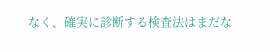なく、確実に診断する検査法はまだな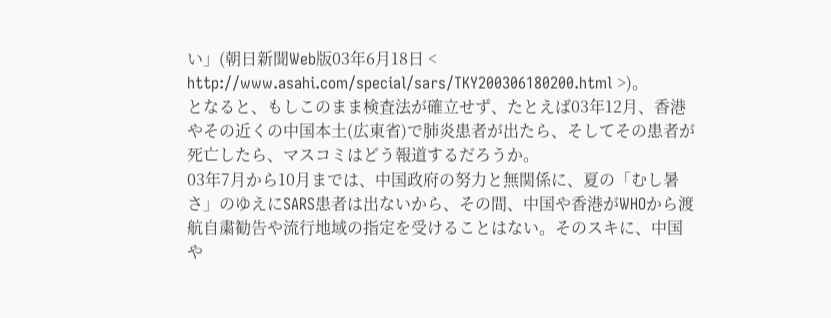い」(朝日新聞Web版03年6月18日 < http://www.asahi.com/special/sars/TKY200306180200.html >)。
となると、もしこのまま検査法が確立せず、たとえば03年12月、香港やその近くの中国本土(広東省)で肺炎患者が出たら、そしてその患者が死亡したら、マスコミはどう報道するだろうか。
03年7月から10月までは、中国政府の努力と無関係に、夏の「むし暑さ」のゆえにSARS患者は出ないから、その間、中国や香港がWHOから渡航自粛勧告や流行地域の指定を受けることはない。そのスキに、中国や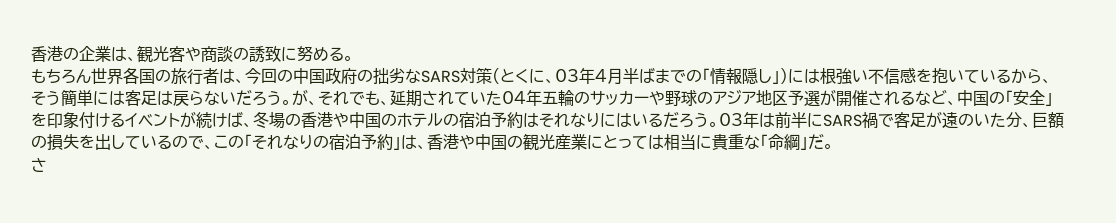香港の企業は、観光客や商談の誘致に努める。
もちろん世界各国の旅行者は、今回の中国政府の拙劣なSARS対策(とくに、03年4月半ばまでの「情報隠し」)には根強い不信感を抱いているから、そう簡単には客足は戻らないだろう。が、それでも、延期されていた04年五輪のサッカーや野球のアジア地区予選が開催されるなど、中国の「安全」を印象付けるイベントが続けば、冬場の香港や中国のホテルの宿泊予約はそれなりにはいるだろう。03年は前半にSARS禍で客足が遠のいた分、巨額の損失を出しているので、この「それなりの宿泊予約」は、香港や中国の観光産業にとっては相当に貴重な「命綱」だ。
さ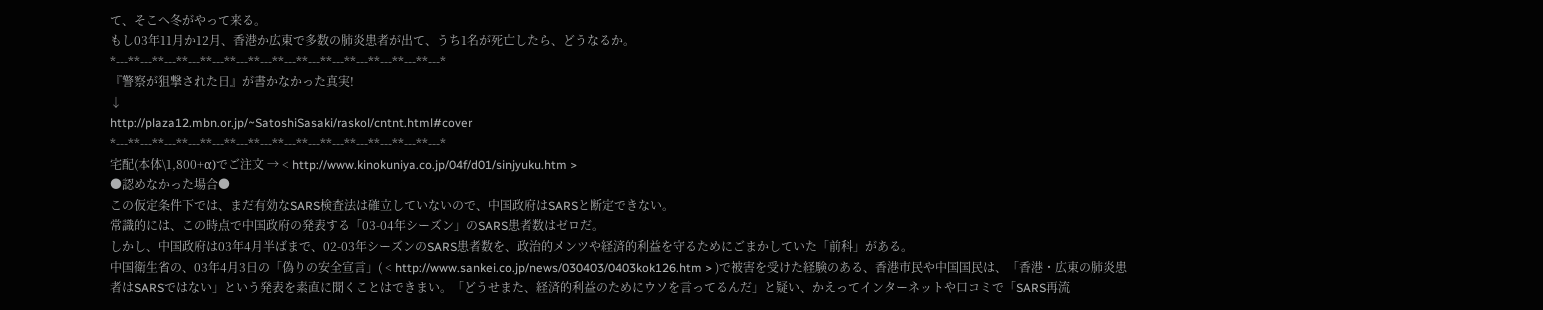て、そこへ冬がやって来る。
もし03年11月か12月、香港か広東で多数の肺炎患者が出て、うち1名が死亡したら、どうなるか。
*---**---**---**---**---**---**---**---**---**---**---**---**---**---*
『警察が狙撃された日』が書かなかった真実!
↓
http://plaza12.mbn.or.jp/~SatoshiSasaki/raskol/cntnt.html#cover
*---**---**---**---**---**---**---**---**---**---**---**---**---**---*
宅配(本体\1,800+α)でご注文 → < http://www.kinokuniya.co.jp/04f/d01/sinjyuku.htm >
●認めなかった場合●
この仮定条件下では、まだ有効なSARS検査法は確立していないので、中国政府はSARSと断定できない。
常識的には、この時点で中国政府の発表する「03-04年シーズン」のSARS患者数はゼロだ。
しかし、中国政府は03年4月半ばまで、02-03年シーズンのSARS患者数を、政治的メンツや経済的利益を守るためにごまかしていた「前科」がある。
中国衛生省の、03年4月3日の「偽りの安全宣言」( < http://www.sankei.co.jp/news/030403/0403kok126.htm > )で被害を受けた経験のある、香港市民や中国国民は、「香港・広東の肺炎患者はSARSではない」という発表を素直に聞くことはできまい。「どうせまた、経済的利益のためにウソを言ってるんだ」と疑い、かえってインターネットや口コミで「SARS再流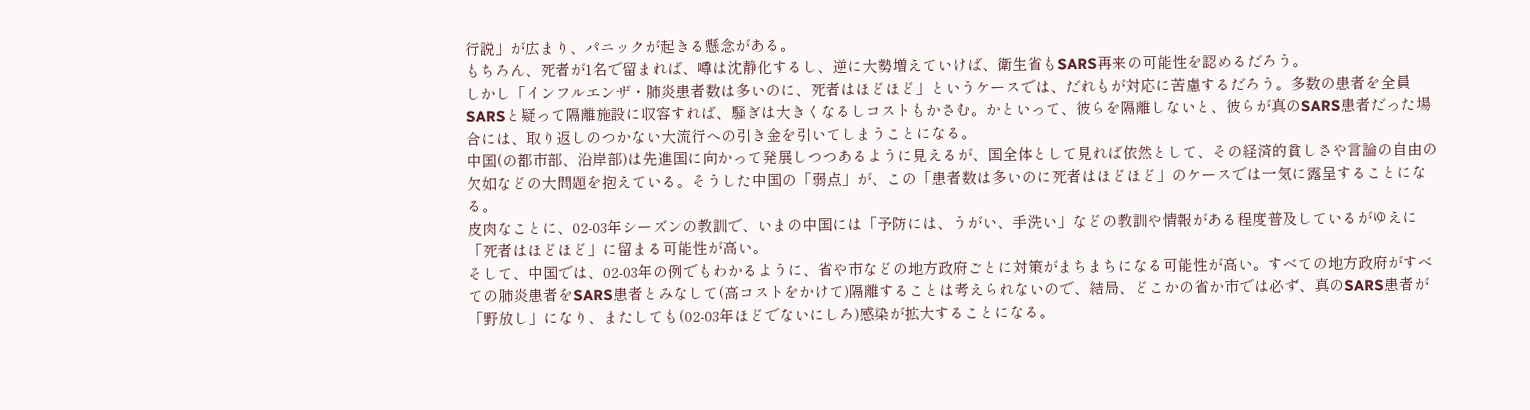行説」が広まり、パニックが起きる懸念がある。
もちろん、死者が1名で留まれば、噂は沈静化するし、逆に大勢増えていけば、衛生省もSARS再来の可能性を認めるだろう。
しかし「インフルエンザ・肺炎患者数は多いのに、死者はほどほど」というケースでは、だれもが対応に苦慮するだろう。多数の患者を全員SARSと疑って隔離施設に収容すれば、騒ぎは大きくなるしコストもかさむ。かといって、彼らを隔離しないと、彼らが真のSARS患者だった場合には、取り返しのつかない大流行への引き金を引いてしまうことになる。
中国(の都市部、沿岸部)は先進国に向かって発展しつつあるように見えるが、国全体として見れば依然として、その経済的貧しさや言論の自由の欠如などの大問題を抱えている。そうした中国の「弱点」が、この「患者数は多いのに死者はほどほど」のケースでは一気に露呈することになる。
皮肉なことに、02-03年シーズンの教訓で、いまの中国には「予防には、うがい、手洗い」などの教訓や情報がある程度普及しているがゆえに「死者はほどほど」に留まる可能性が高い。
そして、中国では、02-03年の例でもわかるように、省や市などの地方政府ごとに対策がまちまちになる可能性が高い。すべての地方政府がすべての肺炎患者をSARS患者とみなして(高コストをかけて)隔離することは考えられないので、結局、どこかの省か市では必ず、真のSARS患者が「野放し」になり、またしても(02-03年ほどでないにしろ)感染が拡大することになる。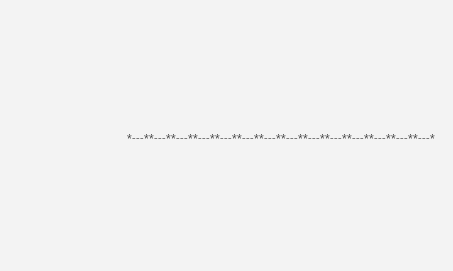*---**---**---**---**---**---**---**---**---**---**---**---**---**---*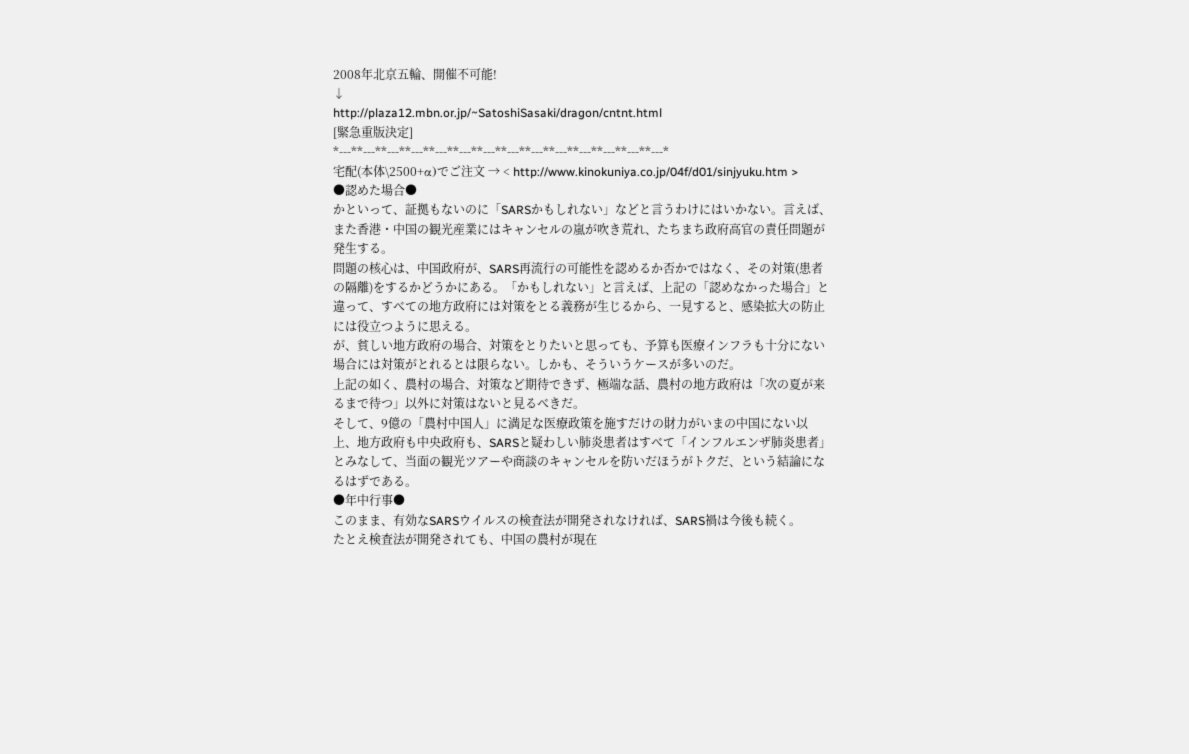2008年北京五輪、開催不可能!
↓
http://plaza12.mbn.or.jp/~SatoshiSasaki/dragon/cntnt.html
[緊急重版決定]
*---**---**---**---**---**---**---**---**---**---**---**---**---**---*
宅配(本体\2500+α)でご注文 → < http://www.kinokuniya.co.jp/04f/d01/sinjyuku.htm >
●認めた場合●
かといって、証拠もないのに「SARSかもしれない」などと言うわけにはいかない。言えば、また香港・中国の観光産業にはキャンセルの嵐が吹き荒れ、たちまち政府高官の責任問題が発生する。
問題の核心は、中国政府が、SARS再流行の可能性を認めるか否かではなく、その対策(患者の隔離)をするかどうかにある。「かもしれない」と言えば、上記の「認めなかった場合」と違って、すべての地方政府には対策をとる義務が生じるから、一見すると、感染拡大の防止には役立つように思える。
が、貧しい地方政府の場合、対策をとりたいと思っても、予算も医療インフラも十分にない場合には対策がとれるとは限らない。しかも、そういうケースが多いのだ。
上記の如く、農村の場合、対策など期待できず、極端な話、農村の地方政府は「次の夏が来るまで待つ」以外に対策はないと見るべきだ。
そして、9億の「農村中国人」に満足な医療政策を施すだけの財力がいまの中国にない以上、地方政府も中央政府も、SARSと疑わしい肺炎患者はすべて「インフルエンザ肺炎患者」とみなして、当面の観光ツアーや商談のキャンセルを防いだほうがトクだ、という結論になるはずである。
●年中行事●
このまま、有効なSARSウイルスの検査法が開発されなければ、SARS禍は今後も続く。
たとえ検査法が開発されても、中国の農村が現在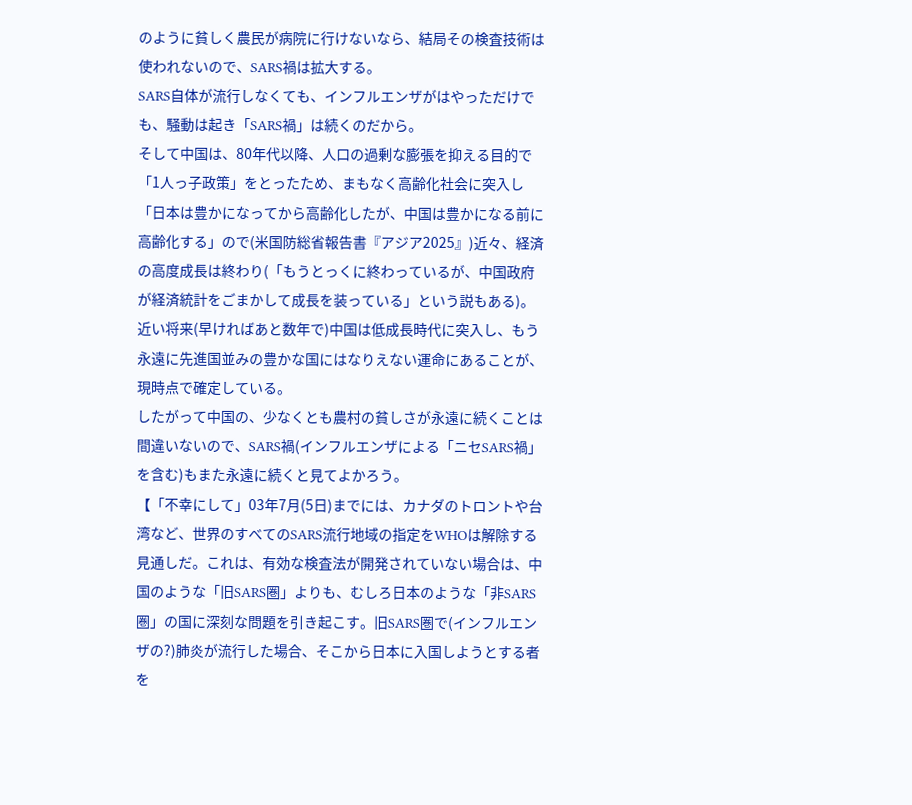のように貧しく農民が病院に行けないなら、結局その検査技術は使われないので、SARS禍は拡大する。
SARS自体が流行しなくても、インフルエンザがはやっただけでも、騒動は起き「SARS禍」は続くのだから。
そして中国は、80年代以降、人口の過剰な膨張を抑える目的で「1人っ子政策」をとったため、まもなく高齢化社会に突入し「日本は豊かになってから高齢化したが、中国は豊かになる前に高齢化する」ので(米国防総省報告書『アジア2025』)近々、経済の高度成長は終わり(「もうとっくに終わっているが、中国政府が経済統計をごまかして成長を装っている」という説もある)。近い将来(早ければあと数年で)中国は低成長時代に突入し、もう永遠に先進国並みの豊かな国にはなりえない運命にあることが、現時点で確定している。
したがって中国の、少なくとも農村の貧しさが永遠に続くことは間違いないので、SARS禍(インフルエンザによる「ニセSARS禍」を含む)もまた永遠に続くと見てよかろう。
【「不幸にして」03年7月(5日)までには、カナダのトロントや台湾など、世界のすべてのSARS流行地域の指定をWHOは解除する見通しだ。これは、有効な検査法が開発されていない場合は、中国のような「旧SARS圏」よりも、むしろ日本のような「非SARS圏」の国に深刻な問題を引き起こす。旧SARS圏で(インフルエンザの?)肺炎が流行した場合、そこから日本に入国しようとする者を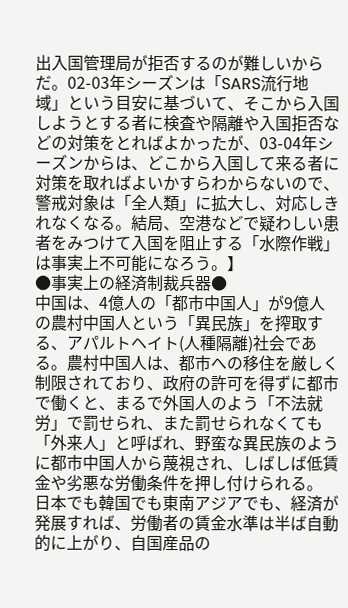出入国管理局が拒否するのが難しいからだ。02-03年シーズンは「SARS流行地域」という目安に基づいて、そこから入国しようとする者に検査や隔離や入国拒否などの対策をとればよかったが、03-04年シーズンからは、どこから入国して来る者に対策を取ればよいかすらわからないので、警戒対象は「全人類」に拡大し、対応しきれなくなる。結局、空港などで疑わしい患者をみつけて入国を阻止する「水際作戦」は事実上不可能になろう。】
●事実上の経済制裁兵器●
中国は、4億人の「都市中国人」が9億人の農村中国人という「異民族」を搾取する、アパルトヘイト(人種隔離)社会である。農村中国人は、都市への移住を厳しく制限されており、政府の許可を得ずに都市で働くと、まるで外国人のよう「不法就労」で罰せられ、また罰せられなくても「外来人」と呼ばれ、野蛮な異民族のように都市中国人から蔑視され、しばしば低賃金や劣悪な労働条件を押し付けられる。
日本でも韓国でも東南アジアでも、経済が発展すれば、労働者の賃金水準は半ば自動的に上がり、自国産品の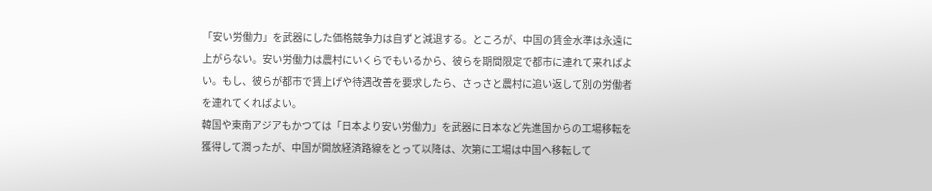「安い労働力」を武器にした価格競争力は自ずと減退する。ところが、中国の賃金水準は永遠に上がらない。安い労働力は農村にいくらでもいるから、彼らを期間限定で都市に連れて来ればよい。もし、彼らが都市で賃上げや待遇改善を要求したら、さっさと農村に追い返して別の労働者を連れてくればよい。
韓国や東南アジアもかつては「日本より安い労働力」を武器に日本など先進国からの工場移転を獲得して潤ったが、中国が開放経済路線をとって以降は、次第に工場は中国へ移転して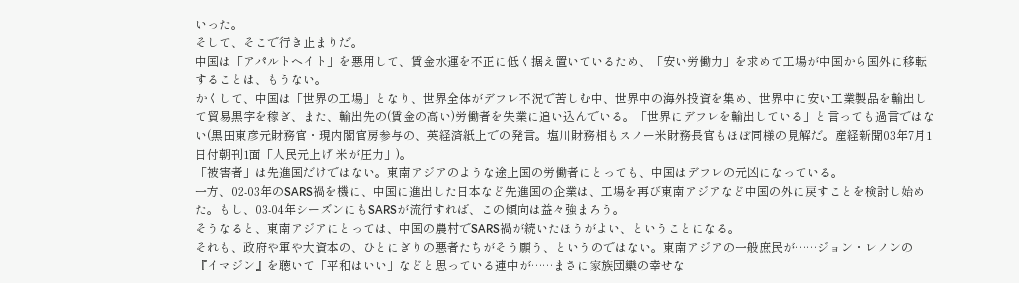いった。
そして、そこで行き止まりだ。
中国は「アパルトヘイト」を悪用して、賃金水運を不正に低く据え置いているため、「安い労働力」を求めて工場が中国から国外に移転することは、もうない。
かくして、中国は「世界の工場」となり、世界全体がデフレ不況で苦しむ中、世界中の海外投資を集め、世界中に安い工業製品を輸出して貿易黒字を稼ぎ、また、輸出先の(賃金の高い)労働者を失業に追い込んでいる。「世界にデフレを輸出している」と言っても過言ではない(黒田東彦元財務官・現内閣官房参与の、英経済紙上での発言。塩川財務相もスノー米財務長官もほぼ同様の見解だ。産経新聞03年7月1日付朝刊1面「人民元上げ 米が圧力」)。
「被害者」は先進国だけではない。東南アジアのような途上国の労働者にとっても、中国はデフレの元凶になっている。
一方、02-03年のSARS禍を機に、中国に進出した日本など先進国の企業は、工場を再び東南アジアなど中国の外に戻すことを検討し始めた。もし、03-04年シーズンにもSARSが流行すれば、この傾向は益々強まろう。
そうなると、東南アジアにとっては、中国の農村でSARS禍が続いたほうがよい、ということになる。
それも、政府や軍や大資本の、ひとにぎりの悪者たちがそう願う、というのではない。東南アジアの一般庶民が……ジョン・レノンの『イマジン』を聴いて「平和はいい」などと思っている連中が……まさに家族団欒の幸せな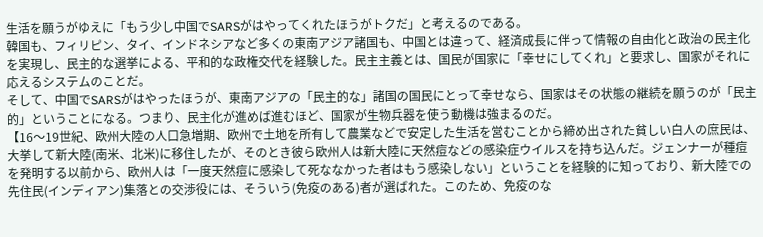生活を願うがゆえに「もう少し中国でSARSがはやってくれたほうがトクだ」と考えるのである。
韓国も、フィリピン、タイ、インドネシアなど多くの東南アジア諸国も、中国とは違って、経済成長に伴って情報の自由化と政治の民主化を実現し、民主的な選挙による、平和的な政権交代を経験した。民主主義とは、国民が国家に「幸せにしてくれ」と要求し、国家がそれに応えるシステムのことだ。
そして、中国でSARSがはやったほうが、東南アジアの「民主的な」諸国の国民にとって幸せなら、国家はその状態の継続を願うのが「民主的」ということになる。つまり、民主化が進めば進むほど、国家が生物兵器を使う動機は強まるのだ。
【16〜19世紀、欧州大陸の人口急増期、欧州で土地を所有して農業などで安定した生活を営むことから締め出された貧しい白人の庶民は、大挙して新大陸(南米、北米)に移住したが、そのとき彼ら欧州人は新大陸に天然痘などの感染症ウイルスを持ち込んだ。ジェンナーが種痘を発明する以前から、欧州人は「一度天然痘に感染して死ななかった者はもう感染しない」ということを経験的に知っており、新大陸での先住民(インディアン)集落との交渉役には、そういう(免疫のある)者が選ばれた。このため、免疫のな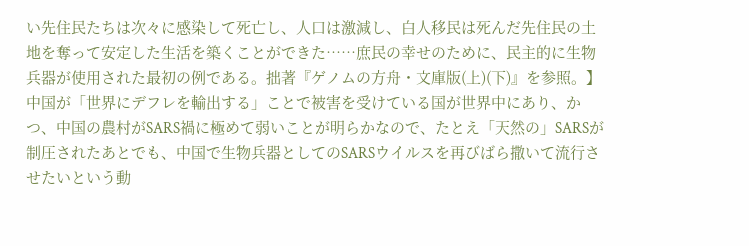い先住民たちは次々に感染して死亡し、人口は激減し、白人移民は死んだ先住民の土地を奪って安定した生活を築くことができた……庶民の幸せのために、民主的に生物兵器が使用された最初の例である。拙著『ゲノムの方舟・文庫版(上)(下)』を参照。】
中国が「世界にデフレを輸出する」ことで被害を受けている国が世界中にあり、かつ、中国の農村がSARS禍に極めて弱いことが明らかなので、たとえ「天然の」SARSが制圧されたあとでも、中国で生物兵器としてのSARSウイルスを再びばら撒いて流行させたいという動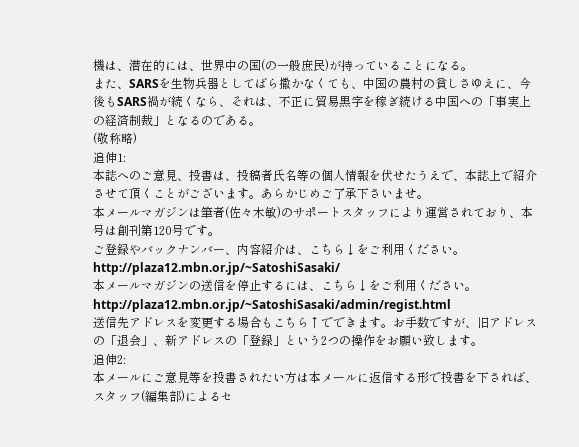機は、潜在的には、世界中の国(の一般庶民)が持っていることになる。
また、SARSを生物兵器としてばら撒かなくても、中国の農村の貧しさゆえに、今後もSARS禍が続くなら、それは、不正に貿易黒字を稼ぎ続ける中国への「事実上の経済制裁」となるのである。
(敬称略)
追伸1:
本誌へのご意見、投書は、投稿者氏名等の個人情報を伏せたうえで、本誌上で紹介させて頂くことがございます。あらかじめご了承下さいませ。
本メールマガジンは筆者(佐々木敏)のサポートスタッフにより運営されており、本号は創刊第120号です。
ご登録やバックナンバー、内容紹介は、こちら↓をご利用ください。
http://plaza12.mbn.or.jp/~SatoshiSasaki/
本メールマガジンの送信を停止するには、こちら↓をご利用ください。
http://plaza12.mbn.or.jp/~SatoshiSasaki/admin/regist.html
送信先アドレスを変更する場合もこちら↑でできます。お手数ですが、旧アドレスの「退会」、新アドレスの「登録」という2つの操作をお願い致します。
追伸2:
本メールにご意見等を投書されたい方は本メールに返信する形で投書を下されば、スタッフ(編集部)によるセ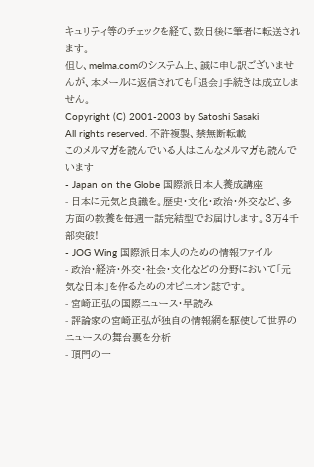キュリティ等のチェックを経て、数日後に筆者に転送されます。
但し、melma.comのシステム上、誠に申し訳ございませんが、本メールに返信されても「退会」手続きは成立しません。
Copyright (C) 2001-2003 by Satoshi Sasaki
All rights reserved. 不許複製、禁無断転載
このメルマガを読んでいる人はこんなメルマガも読んでいます
- Japan on the Globe 国際派日本人養成講座
- 日本に元気と良識を。歴史・文化・政治・外交など、多方面の教養を毎週一話完結型でお届けします。3万4千部突破!
- JOG Wing 国際派日本人のための情報ファイル
- 政治・経済・外交・社会・文化などの分野において「元気な日本」を作るためのオピニオン誌です。
- 宮崎正弘の国際ニュース・早読み
- 評論家の宮崎正弘が独自の情報網を駆使して世界のニュースの舞台裏を分析
- 頂門の一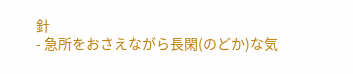針
- 急所をおさえながら長閑(のどか)な気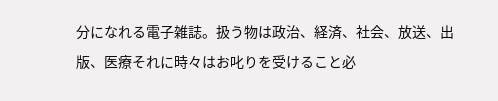分になれる電子雑誌。扱う物は政治、経済、社会、放送、出版、医療それに時々はお叱りを受けること必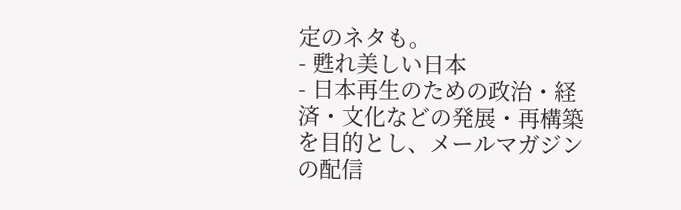定のネタも。
- 甦れ美しい日本
- 日本再生のための政治・経済・文化などの発展・再構築を目的とし、メールマガジンの配信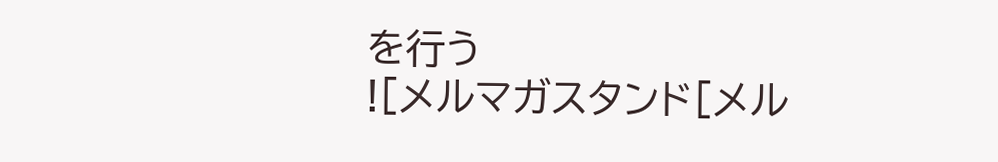を行う
![メルマガスタンド[メル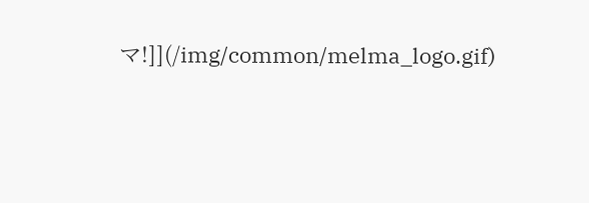マ!]](/img/common/melma_logo.gif)